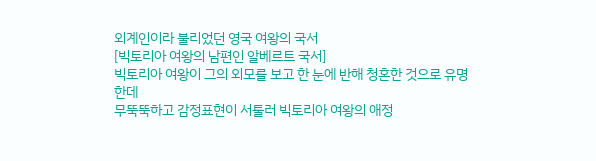외계인이라 불리었던 영국 여왕의 국서
[빅토리아 여왕의 남편인 알베르트 국서]
빅토리아 여왕이 그의 외모를 보고 한 눈에 반해 청혼한 것으로 유명한데
무뚝뚝하고 감정표현이 서툴러 빅토리아 여왕의 애정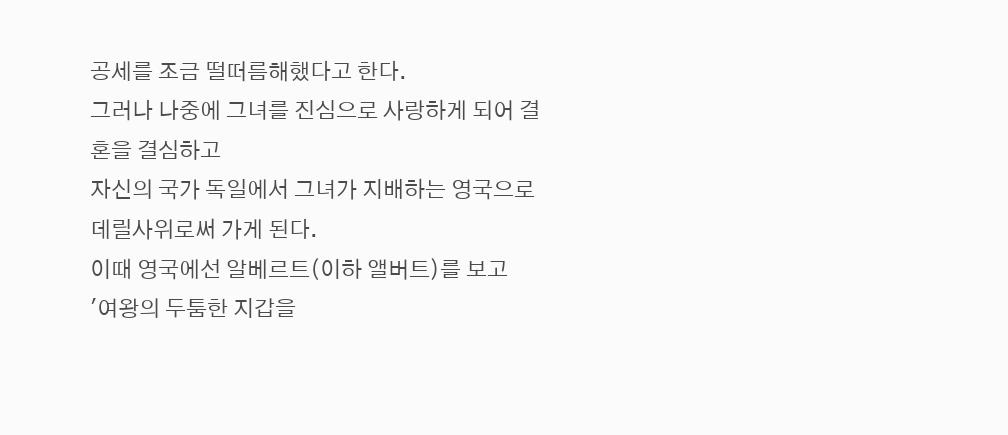공세를 조금 떨떠름해했다고 한다.
그러나 나중에 그녀를 진심으로 사랑하게 되어 결혼을 결심하고
자신의 국가 독일에서 그녀가 지배하는 영국으로 데릴사위로써 가게 된다.
이때 영국에선 알베르트(이하 앨버트)를 보고
'여왕의 두툼한 지갑을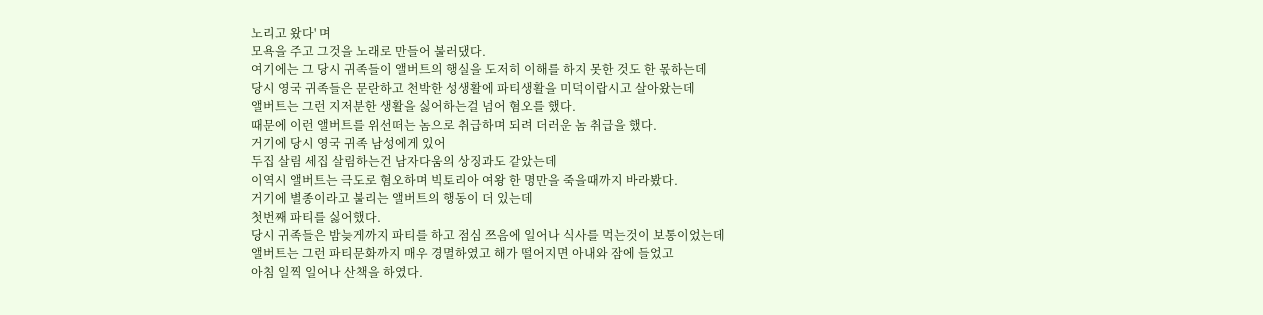노리고 왔다' 며
모욕을 주고 그것을 노래로 만들어 불러댔다.
여기에는 그 당시 귀족들이 앨버트의 행실을 도저히 이해를 하지 못한 것도 한 몫하는데
당시 영국 귀족들은 문란하고 천박한 성생활에 파티생활을 미덕이랍시고 살아왔는데
앨버트는 그런 지저분한 생활을 싫어하는걸 넘어 혐오를 했다.
때문에 이런 앨버트를 위선떠는 놈으로 취급하며 되려 더러운 놈 취급을 했다.
거기에 당시 영국 귀족 남성에게 있어
두집 살림 세집 살림하는건 남자다움의 상징과도 같았는데
이역시 앨버트는 극도로 혐오하며 빅토리아 여왕 한 명만을 죽을때까지 바라봤다.
거기에 별종이라고 불리는 앨버트의 행동이 더 있는데
첫번째 파티를 싫어했다.
당시 귀족들은 밤늦게까지 파티를 하고 점심 쯔음에 일어나 식사를 먹는것이 보통이었는데
앨버트는 그런 파티문화까지 매우 경멸하였고 해가 떨어지면 아내와 잠에 들었고
아침 일찍 일어나 산책을 하였다.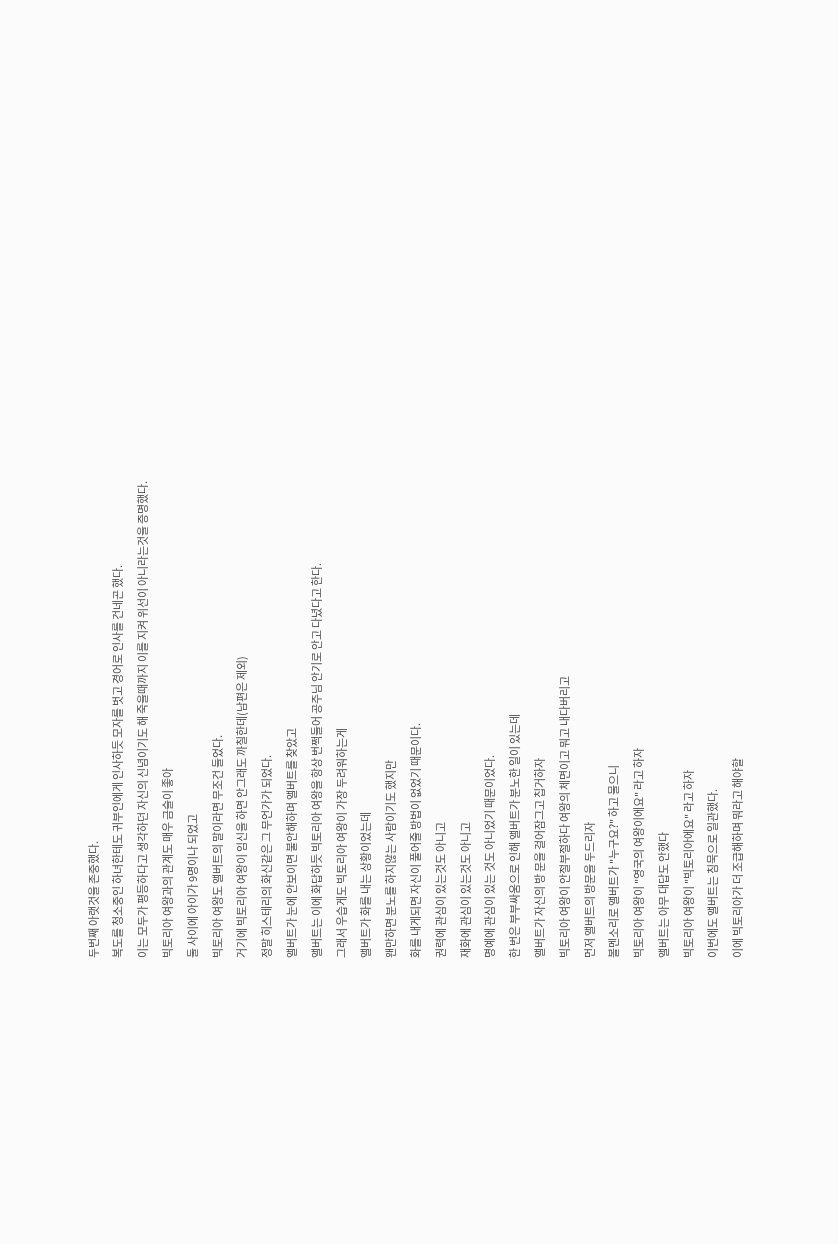두번째 아랫것을 존중했다.
복도를 청소중인 하녀한테도 귀부인에게 인사하듯 모자를 벗고 경어로 인사를 건네곤 했다.
이는 모두가 평등하다고 생각하던 자신의 신념이기도 해 죽을때까지 이를 지켜 위선이 아니라는것을 증명했다.
빅토리아 여왕과의 관계도 매우 금슬이 좋아
둘 사이에 아이가 9명이나 되었고
빅토리아 여왕도 앨버트의 말이라면 무조건 들었다.
거기에 빅토리아 여왕이 임신을 하면 안그래도 까칠한데(남편은 제외)
정말 히스테리의 화신같은 그 무언가가 되었다.
앨버트가 눈에 안보이면 불안해하며 앨버트를 찾았고
앨버트는 이에 화답하듯 빅토리아 여왕을 항상 번쩍들어 공주님 안기로 안고 다녔다고 한다.
그래서 우습게도 빅토리아 여왕이 가장 두려워하는게
앨버트가 화를 내는 상황이었는데
왠만하면 분노를 하지않는 사람이기도 했지만
화를 내게되면 자신이 풀어줄 방법이 없었기 때문이다.
권력에 관심이 있는것도 아니고
재화에 관심이 있는것도 아니고
명예에 관심이 있는 것도 아니었기 때문이었다.
한 번은 부부싸움으로 인해 앨버트가 분노한 일이 있는데
앨버트가 자신의 방 문을 걸어잠그고 칩거하자
빅토리아 여왕이 안절부절하다 여왕의 체면이고 뭐고 내다버리고
먼저 앨버트의 방문을 두드리자
볼멘소리로 앨버트가 "누구요?" 하고 물으니
빅토리아 여왕이 "영국의 여왕이에요" 라고 하자
앨버트는 아무 대답도 안했다
빅토리아 여왕이 "빅토리아에요" 라고 하자
이번에도 앨버트는 침묵으로 일관했다.
이에 빅토리아가 더 조급해하며 뭐라고 해야할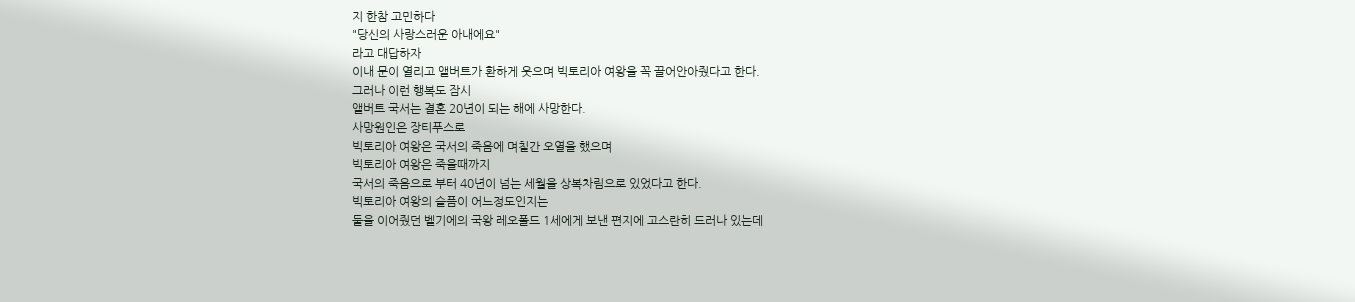지 한참 고민하다
"당신의 사랑스러운 아내에요"
라고 대답하자
이내 문이 열리고 앨버트가 환하게 웃으며 빅토리아 여왕을 꼭 끌어안아줬다고 한다.
그러나 이런 행복도 잠시
앨버트 국서는 결혼 20년이 되는 해에 사망한다.
사망원인은 장티푸스로
빅토리아 여왕은 국서의 죽음에 며칠간 오열을 했으며
빅토리아 여왕은 죽을때까지
국서의 죽음으로 부터 40년이 넘는 세월을 상복차림으로 있었다고 한다.
빅토리아 여왕의 슬픔이 어느정도인지는
둘을 이어줬던 벨기에의 국왕 레오폴드 1세에게 보낸 편지에 고스란히 드러나 있는데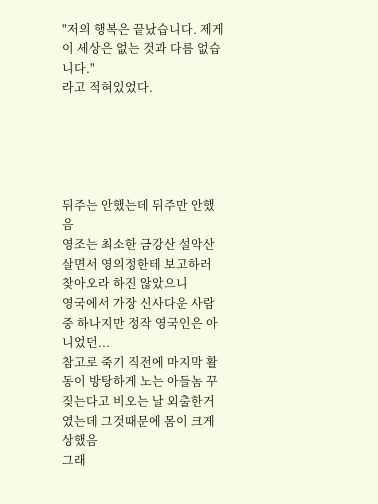"저의 행복은 끝났습니다. 제게 이 세상은 없는 것과 다름 없습니다."
라고 적혀있었다.





뒤주는 안했는데 뒤주만 안했음
영조는 최소한 금강산 설악산 살면서 영의정한테 보고하러 찾아오라 하진 않았으니
영국에서 가장 신사다운 사람중 하나지만 정작 영국인은 아니었던...
참고로 죽기 직전에 마지막 활동이 방탕하게 노는 아들놈 꾸짖는다고 비오는 날 외출한거였는데 그것때문에 몸이 크게 상했음
그래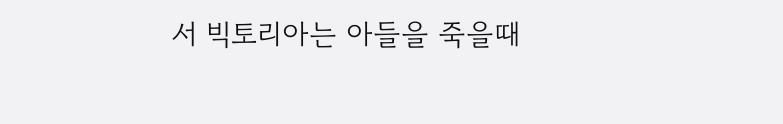서 빅토리아는 아들을 죽을때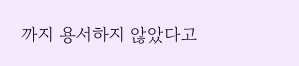까지 용서하지 않았다고